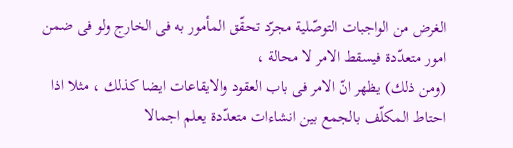الغرض من الواجبات التوصّلية مجرّد تحقّق المأمور به فى الخارج ولو فى ضمن امور متعدّدة فيسقط الامر لا محالة ،
(ومن ذلك) يظهر انّ الامر فى باب العقود والايقاعات ايضا كذلك ، مثلا اذا احتاط المكلّف بالجمع بين انشاءات متعدّدة يعلم اجمالا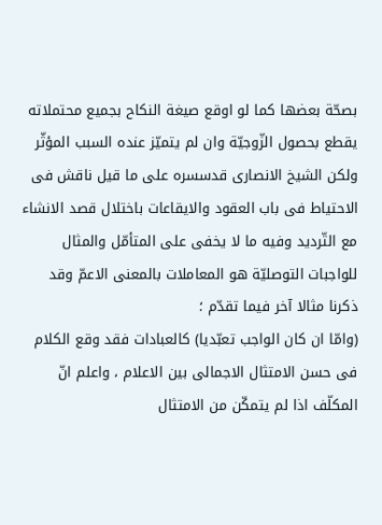بصحّة بعضها كما لو اوقع صيغة النكاح بجميع محتملاته يقطع بحصول الزّوجيّة وان لم يتميّز عنده السبب المؤثّر ولكن الشيخ الانصارى قدسسره على ما قيل ناقش فى الاحتياط فى باب العقود والايقاعات باختلال قصد الانشاء مع التّرديد وفيه ما لا يخفى على المتأمّل والمثال للواجبات التوصليّة هو المعاملات بالمعنى الاعمّ وقد ذكرنا مثالا آخر فيما تقدّم ؛
(وامّا ان كان الواجب تعبّديا) كالعبادات فقد وقع الكلام فى حسن الامتثال الاجمالى بين الاعلام ، واعلم انّ المكلّف اذا لم يتمكّن من الامتثال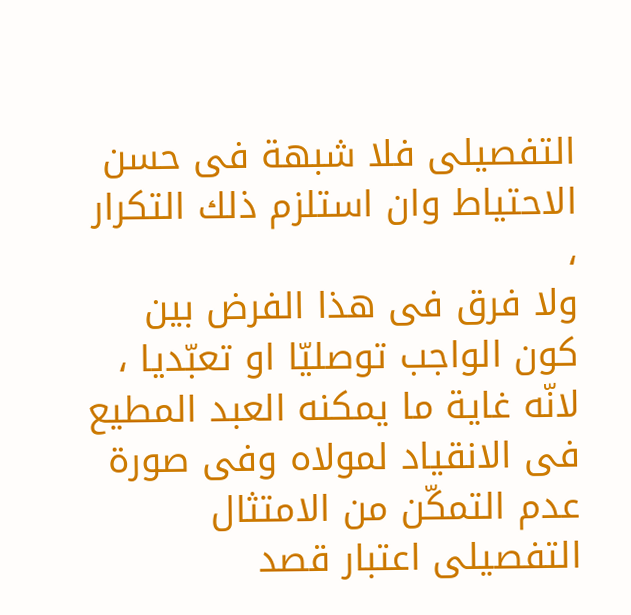التفصيلى فلا شبهة فى حسن الاحتياط وان استلزم ذلك التكرار ،
ولا فرق فى هذا الفرض بين كون الواجب توصليّا او تعبّديا ، لانّه غاية ما يمكنه العبد المطيع فى الانقياد لمولاه وفى صورة عدم التمكّن من الامتثال التفصيلى اعتبار قصد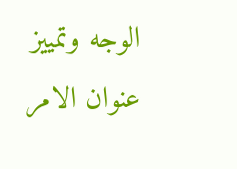الوجه وتمييز عنوان الامر